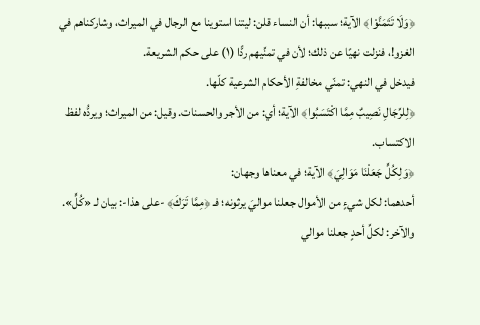﴿وَلَا تَتَمَنَّوْا﴾ الآية؛ سببها: أن النساء قلن: ليتنا استوينا مع الرجال في الميراث، وشاركناهم في الغزو!، فنزلت نهيًا عن ذلك؛ لأن في تمنِّيهم ردًّا (١) على حكم الشريعة.
فيدخل في النهي: تمنّي مخالفةِ الأحكام الشرعية كلّها.
﴿لِلرِّجَالِ نَصِيبٌ مِمَّا اكْتَسَبُوا﴾ الآية؛ أي: من الأجر والحسنات. وقيل: من الميراث؛ ويردُّه لفظ الاكتساب.
﴿وَلِكُلٍّ جَعَلْنَا مَوَالِيَ﴾ الآية؛ في معناها وجهان:
أحدهما: لكل شيءٍ من الأموال جعلنا مواليَ يرثونه؛ فـ ﴿مِمَّا تَرَكَ﴾ -على هذا-: بيان لـ «كُلٍّ».
والآخر: لكلِّ أحدٍ جعلنا موالي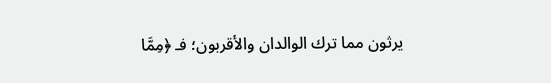يرثون مما ترك الوالدان والأقربون؛ فـ ﴿مِمَّا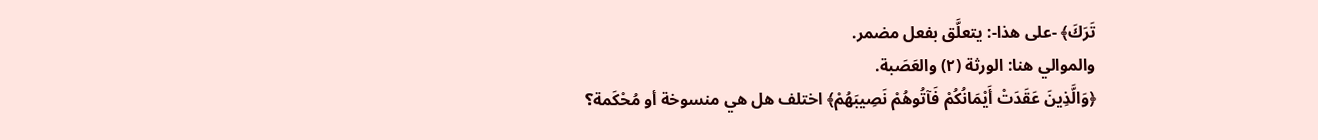تَرَكَ﴾ -على هذا-: يتعلَّق بفعل مضمر.
والموالي هنا: الورثة (٢) والعَصَبة.
﴿وَالَّذِينَ عَقَدَتْ أَيْمَانُكُمْ فَآتُوهُمْ نَصِيبَهُمْ﴾ اختلف هل هي منسوخة أو مُحْكَمة؟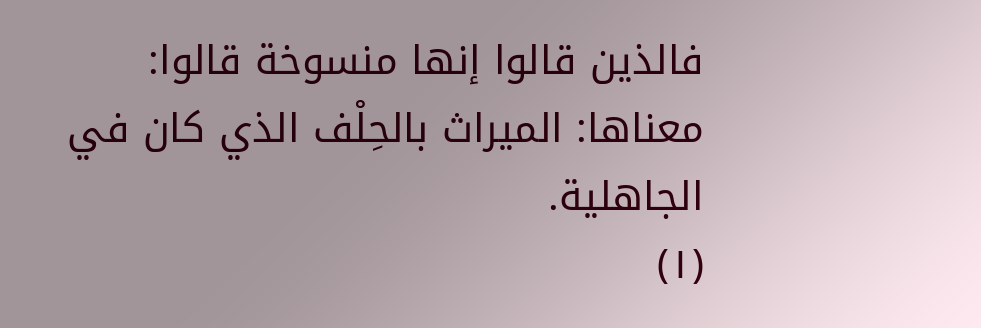فالذين قالوا إنها منسوخة قالوا: معناها: الميراث بالحِلْف الذي كان في الجاهلية.
(١)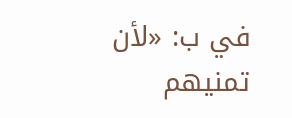في ب: «لأن تمنيهم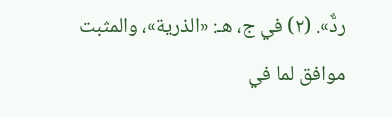ردٌّ». (٢) في ج، هـ: «الذرية»، والمثبت موافق لما في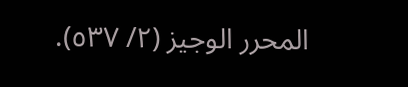المحرر الوجيز (٢/ ٥٣٧).